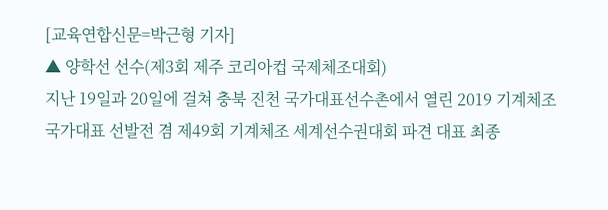[교육연합신문=박근형 기자]
▲ 양학선 선수(제3회 제주 코리아컵 국제체조대회)
지난 19일과 20일에 걸쳐 충북 진천 국가대표선수촌에서 열린 2019 기계체조 국가대표 선발전 겸 제49회 기계체조 세계선수권대회 파견 대표 최종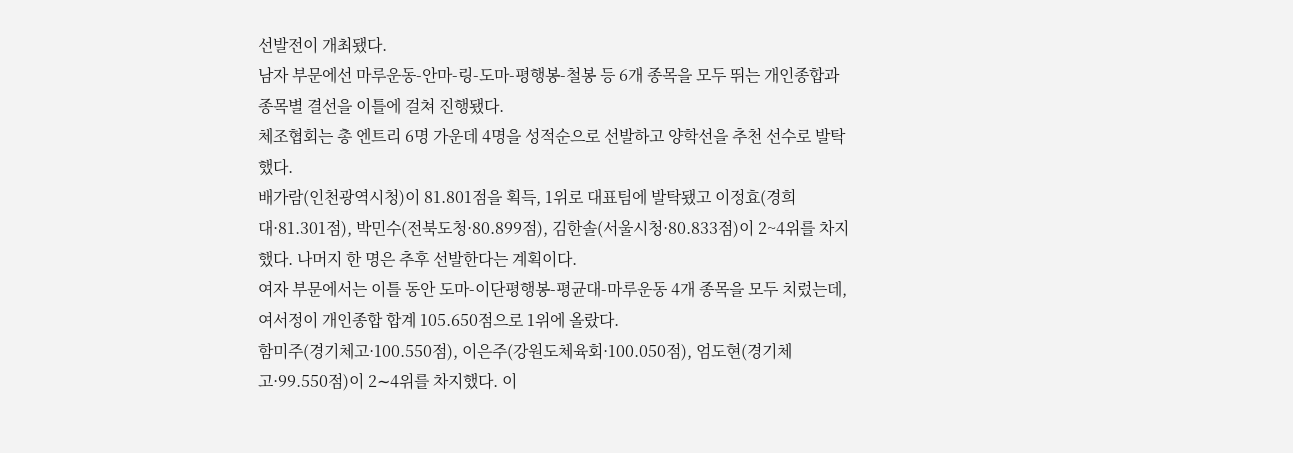선발전이 개최됐다.
남자 부문에선 마루운동-안마-링-도마-평행봉-철봉 등 6개 종목을 모두 뛰는 개인종합과 종목별 결선을 이틀에 걸쳐 진행됐다.
체조협회는 총 엔트리 6명 가운데 4명을 성적순으로 선발하고 양학선을 추천 선수로 발탁했다.
배가람(인천광역시청)이 81.801점을 획득, 1위로 대표팀에 발탁됐고 이정효(경희대·81.301점), 박민수(전북도청·80.899점), 김한솔(서울시청·80.833점)이 2~4위를 차지했다. 나머지 한 명은 추후 선발한다는 계획이다.
여자 부문에서는 이틀 동안 도마-이단평행봉-평균대-마루운동 4개 종목을 모두 치렀는데, 여서정이 개인종합 합계 105.650점으로 1위에 올랐다.
함미주(경기체고·100.550점), 이은주(강원도체육회·100.050점), 엄도현(경기체고·99.550점)이 2∼4위를 차지했다. 이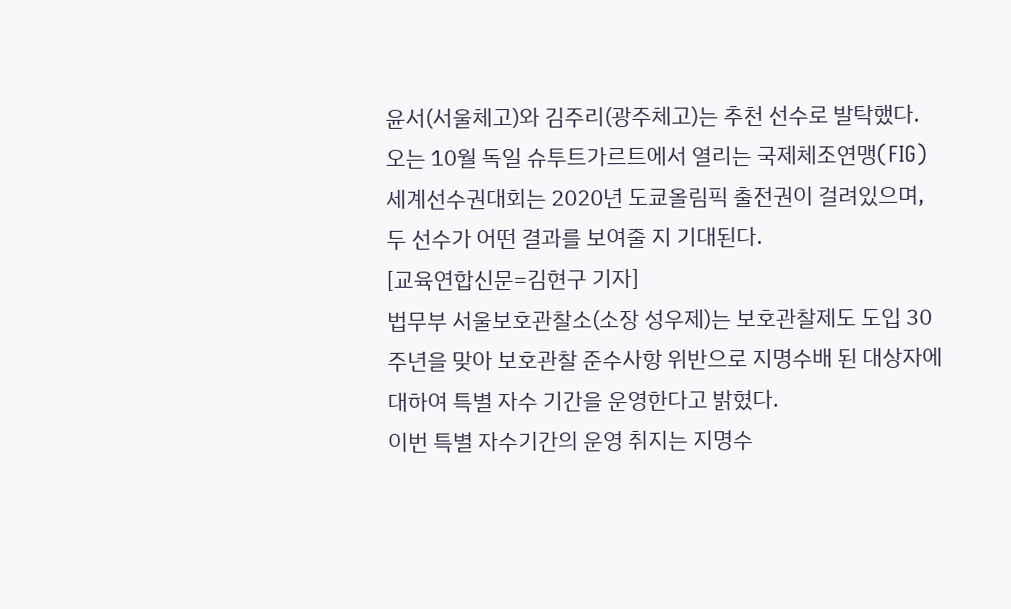윤서(서울체고)와 김주리(광주체고)는 추천 선수로 발탁했다.
오는 10월 독일 슈투트가르트에서 열리는 국제체조연맹(FIG) 세계선수권대회는 2020년 도쿄올림픽 출전권이 걸려있으며, 두 선수가 어떤 결과를 보여줄 지 기대된다.
[교육연합신문=김현구 기자]
법무부 서울보호관찰소(소장 성우제)는 보호관찰제도 도입 30주년을 맞아 보호관찰 준수사항 위반으로 지명수배 된 대상자에 대하여 특별 자수 기간을 운영한다고 밝혔다.
이번 특별 자수기간의 운영 취지는 지명수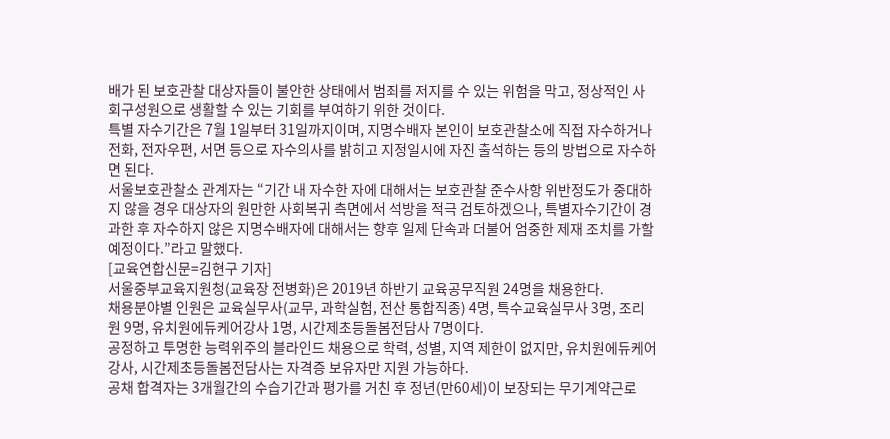배가 된 보호관찰 대상자들이 불안한 상태에서 범죄를 저지를 수 있는 위험을 막고, 정상적인 사회구성원으로 생활할 수 있는 기회를 부여하기 위한 것이다.
특별 자수기간은 7월 1일부터 31일까지이며, 지명수배자 본인이 보호관찰소에 직접 자수하거나 전화, 전자우편, 서면 등으로 자수의사를 밝히고 지정일시에 자진 출석하는 등의 방법으로 자수하면 된다.
서울보호관찰소 관계자는 “기간 내 자수한 자에 대해서는 보호관찰 준수사항 위반정도가 중대하지 않을 경우 대상자의 원만한 사회복귀 측면에서 석방을 적극 검토하겠으나, 특별자수기간이 경과한 후 자수하지 않은 지명수배자에 대해서는 향후 일제 단속과 더불어 엄중한 제재 조치를 가할 예정이다.”라고 말했다.
[교육연합신문=김현구 기자]
서울중부교육지원청(교육장 전병화)은 2019년 하반기 교육공무직원 24명을 채용한다.
채용분야별 인원은 교육실무사(교무, 과학실험, 전산 통합직종) 4명, 특수교육실무사 3명, 조리원 9명, 유치원에듀케어강사 1명, 시간제초등돌봄전담사 7명이다.
공정하고 투명한 능력위주의 블라인드 채용으로 학력, 성별, 지역 제한이 없지만, 유치원에듀케어강사, 시간제초등돌봄전담사는 자격증 보유자만 지원 가능하다.
공채 합격자는 3개월간의 수습기간과 평가를 거친 후 정년(만60세)이 보장되는 무기계약근로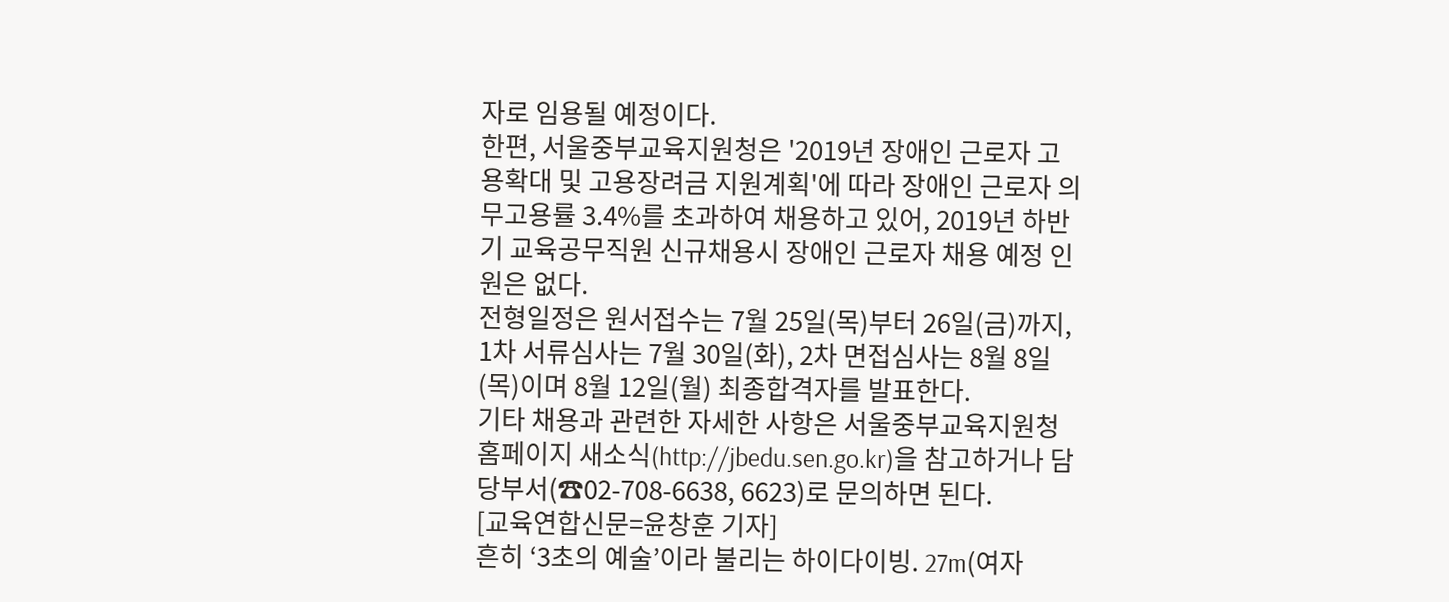자로 임용될 예정이다.
한편, 서울중부교육지원청은 '2019년 장애인 근로자 고용확대 및 고용장려금 지원계획'에 따라 장애인 근로자 의무고용률 3.4%를 초과하여 채용하고 있어, 2019년 하반기 교육공무직원 신규채용시 장애인 근로자 채용 예정 인원은 없다.
전형일정은 원서접수는 7월 25일(목)부터 26일(금)까지, 1차 서류심사는 7월 30일(화), 2차 면접심사는 8월 8일(목)이며 8월 12일(월) 최종합격자를 발표한다.
기타 채용과 관련한 자세한 사항은 서울중부교육지원청 홈페이지 새소식(http://jbedu.sen.go.kr)을 참고하거나 담당부서(☎02-708-6638, 6623)로 문의하면 된다.
[교육연합신문=윤창훈 기자]
흔히 ‘3초의 예술’이라 불리는 하이다이빙. 27m(여자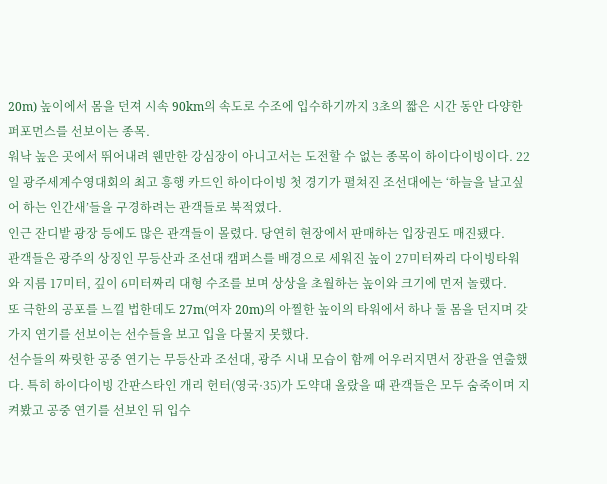20m) 높이에서 몸을 던져 시속 90km의 속도로 수조에 입수하기까지 3초의 짧은 시간 동안 다양한 퍼포먼스를 선보이는 종목.
워낙 높은 곳에서 뛰어내려 웬만한 강심장이 아니고서는 도전할 수 없는 종목이 하이다이빙이다. 22일 광주세계수영대회의 최고 흥행 카드인 하이다이빙 첫 경기가 펼쳐진 조선대에는 ‘하늘을 날고싶어 하는 인간새’들을 구경하려는 관객들로 북적였다.
인근 잔디밭 광장 등에도 많은 관객들이 몰렸다. 당연히 현장에서 판매하는 입장권도 매진됐다.
관객들은 광주의 상징인 무등산과 조선대 캠퍼스를 배경으로 세워진 높이 27미터짜리 다이빙타워와 지름 17미터, 깊이 6미터짜리 대형 수조를 보며 상상을 초월하는 높이와 크기에 먼저 놀랬다.
또 극한의 공포를 느낄 법한데도 27m(여자 20m)의 아찔한 높이의 타워에서 하나 둘 몸을 던지며 갖가지 연기를 선보이는 선수들을 보고 입을 다물지 못했다.
선수들의 짜릿한 공중 연기는 무등산과 조선대, 광주 시내 모습이 함께 어우러지면서 장관을 연출했다. 특히 하이다이빙 간판스타인 개리 헌터(영국·35)가 도약대 올랐을 때 관객들은 모두 숨죽이며 지켜봤고 공중 연기를 선보인 뒤 입수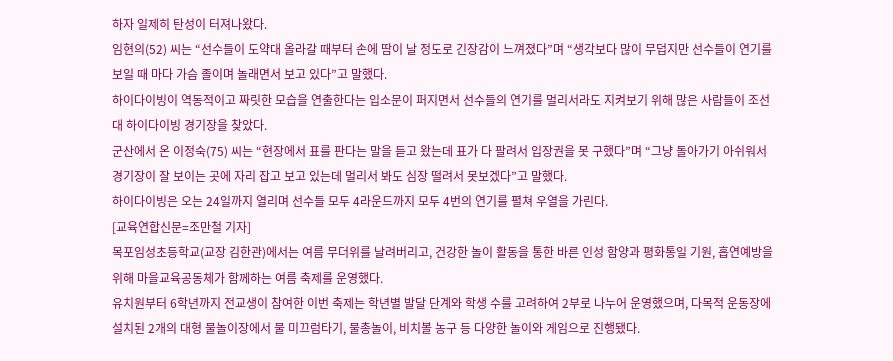하자 일제히 탄성이 터져나왔다.
임현의(52) 씨는 “선수들이 도약대 올라갈 때부터 손에 땀이 날 정도로 긴장감이 느껴졌다”며 “생각보다 많이 무덥지만 선수들이 연기를 보일 때 마다 가슴 졸이며 놀래면서 보고 있다”고 말했다.
하이다이빙이 역동적이고 짜릿한 모습을 연출한다는 입소문이 퍼지면서 선수들의 연기를 멀리서라도 지켜보기 위해 많은 사람들이 조선대 하이다이빙 경기장을 찾았다.
군산에서 온 이정숙(75) 씨는 “현장에서 표를 판다는 말을 듣고 왔는데 표가 다 팔려서 입장권을 못 구했다”며 “그냥 돌아가기 아쉬워서 경기장이 잘 보이는 곳에 자리 잡고 보고 있는데 멀리서 봐도 심장 떨려서 못보겠다”고 말했다.
하이다이빙은 오는 24일까지 열리며 선수들 모두 4라운드까지 모두 4번의 연기를 펼쳐 우열을 가린다.
[교육연합신문=조만철 기자]
목포임성초등학교(교장 김한관)에서는 여름 무더위를 날려버리고, 건강한 놀이 활동을 통한 바른 인성 함양과 평화통일 기원, 흡연예방을 위해 마을교육공동체가 함께하는 여름 축제를 운영했다.
유치원부터 6학년까지 전교생이 참여한 이번 축제는 학년별 발달 단계와 학생 수를 고려하여 2부로 나누어 운영했으며, 다목적 운동장에 설치된 2개의 대형 물놀이장에서 물 미끄럼타기, 물총놀이, 비치볼 농구 등 다양한 놀이와 게임으로 진행됐다.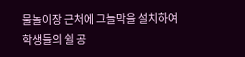물놀이장 근처에 그늘막을 설치하여 학생들의 쉴 공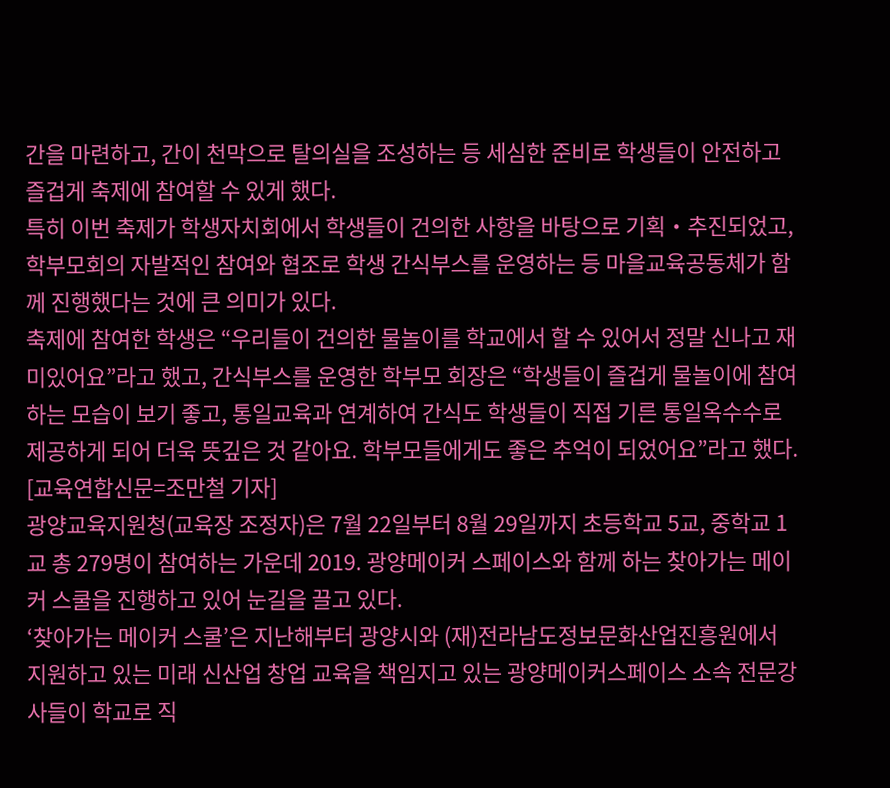간을 마련하고, 간이 천막으로 탈의실을 조성하는 등 세심한 준비로 학생들이 안전하고 즐겁게 축제에 참여할 수 있게 했다.
특히 이번 축제가 학생자치회에서 학생들이 건의한 사항을 바탕으로 기획・추진되었고, 학부모회의 자발적인 참여와 협조로 학생 간식부스를 운영하는 등 마을교육공동체가 함께 진행했다는 것에 큰 의미가 있다.
축제에 참여한 학생은 “우리들이 건의한 물놀이를 학교에서 할 수 있어서 정말 신나고 재미있어요”라고 했고, 간식부스를 운영한 학부모 회장은 “학생들이 즐겁게 물놀이에 참여하는 모습이 보기 좋고, 통일교육과 연계하여 간식도 학생들이 직접 기른 통일옥수수로 제공하게 되어 더욱 뜻깊은 것 같아요. 학부모들에게도 좋은 추억이 되었어요”라고 했다.
[교육연합신문=조만철 기자]
광양교육지원청(교육장 조정자)은 7월 22일부터 8월 29일까지 초등학교 5교, 중학교 1교 총 279명이 참여하는 가운데 2019. 광양메이커 스페이스와 함께 하는 찾아가는 메이커 스쿨을 진행하고 있어 눈길을 끌고 있다.
‘찾아가는 메이커 스쿨’은 지난해부터 광양시와 (재)전라남도정보문화산업진흥원에서 지원하고 있는 미래 신산업 창업 교육을 책임지고 있는 광양메이커스페이스 소속 전문강사들이 학교로 직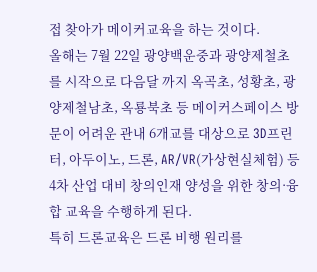접 찾아가 메이커교육을 하는 것이다.
올해는 7월 22일 광양백운중과 광양제철초를 시작으로 다음달 까지 옥곡초, 성황초, 광양제철남초, 옥룡북초 등 메이커스페이스 방문이 어려운 관내 6개교를 대상으로 3D프린터, 아두이노, 드론, AR/VR(가상현실체험) 등 4차 산업 대비 창의인재 양성을 위한 창의·융합 교육을 수행하게 된다.
특히 드론교육은 드론 비행 원리를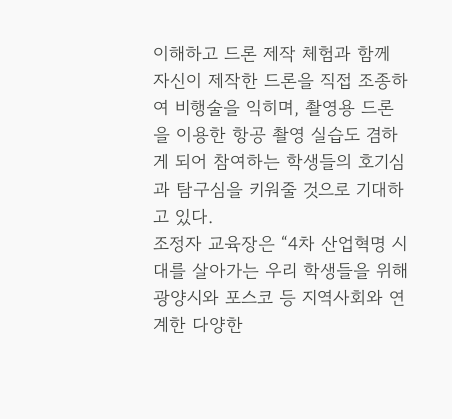이해하고 드론 제작 체험과 함께 자신이 제작한 드론을 직접 조종하여 비행술을 익히며, 촬영용 드론을 이용한 항공 촬영 실습도 겸하게 되어 참여하는 학생들의 호기심과 탐구심을 키워줄 것으로 기대하고 있다.
조정자 교육장은 “4차 산업혁명 시대를 살아가는 우리 학생들을 위해 광양시와 포스코 등 지역사회와 연계한 다양한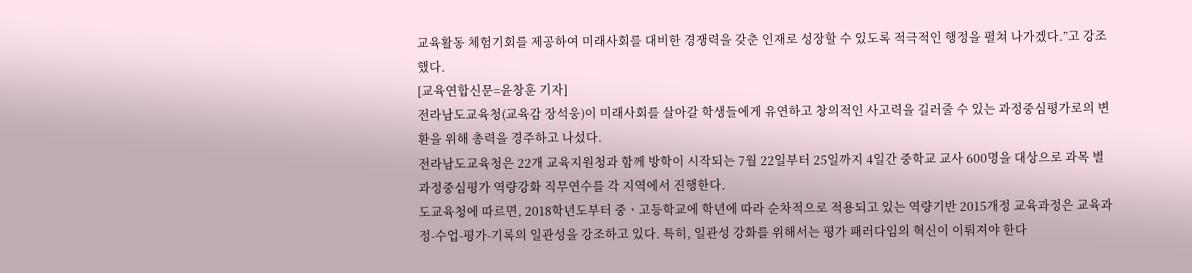교육활동 체험기회를 제공하여 미래사회를 대비한 경쟁력을 갖춘 인재로 성장할 수 있도록 적극적인 행정을 펼쳐 나가겠다.”고 강조했다.
[교육연합신문=윤창훈 기자]
전라남도교육청(교육감 장석웅)이 미래사회를 살아갈 학생들에게 유연하고 창의적인 사고력을 길러줄 수 있는 과정중심평가로의 변환을 위해 총력을 경주하고 나섰다.
전라남도교육청은 22개 교육지원청과 함께 방학이 시작되는 7월 22일부터 25일까지 4일간 중학교 교사 600명을 대상으로 과목 별 과정중심평가 역량강화 직무연수를 각 지역에서 진행한다.
도교육청에 따르면, 2018학년도부터 중ㆍ고등학교에 학년에 따라 순차적으로 적용되고 있는 역량기반 2015개정 교육과정은 교육과정-수업-평가-기록의 일관성을 강조하고 있다. 특히, 일관성 강화를 위해서는 평가 패러다임의 혁신이 이뤄져야 한다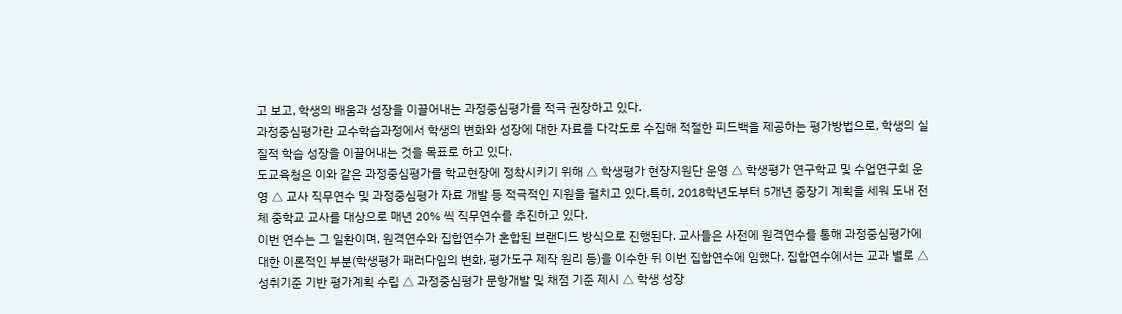고 보고, 학생의 배움과 성장을 이끌어내는 과정중심평가를 적극 권장하고 있다.
과정중심평가란 교수학습과정에서 학생의 변화와 성장에 대한 자료를 다각도로 수집해 적절한 피드백을 제공하는 평가방법으로, 학생의 실질적 학습 성장을 이끌어내는 것을 목표로 하고 있다.
도교육청은 이와 같은 과정중심평가를 학교현장에 정착시키기 위해 △ 학생평가 현장지원단 운영 △ 학생평가 연구학교 및 수업연구회 운영 △ 교사 직무연수 및 과정중심평가 자료 개발 등 적극적인 지원을 펼치고 있다.특히, 2018학년도부터 5개년 중장기 계획을 세워 도내 전체 중학교 교사를 대상으로 매년 20% 씩 직무연수를 추진하고 있다.
이번 연수는 그 일환이며, 원격연수와 집합연수가 혼합된 브랜디드 방식으로 진행된다. 교사들은 사전에 원격연수를 통해 과정중심평가에 대한 이론적인 부분(학생평가 패러다임의 변화, 평가도구 제작 원리 등)을 이수한 뒤 이번 집합연수에 임했다. 집합연수에서는 교과 별로 △ 성취기준 기반 평가계획 수립 △ 과정중심평가 문항개발 및 채점 기준 제시 △ 학생 성장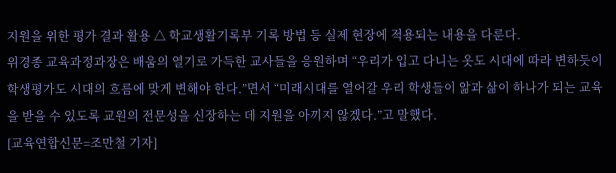지원을 위한 평가 결과 활용 △ 학교생활기록부 기록 방법 등 실제 현장에 적용되는 내용을 다룬다.
위경종 교육과정과장은 배움의 열기로 가득한 교사들을 응원하며 “우리가 입고 다니는 옷도 시대에 따라 변하듯이 학생평가도 시대의 흐름에 맞게 변해야 한다.”면서 “미래시대를 열어갈 우리 학생들이 앎과 삶이 하나가 되는 교육을 받을 수 있도록 교원의 전문성을 신장하는 데 지원을 아끼지 않겠다.”고 말했다.
[교육연합신문=조만철 기자]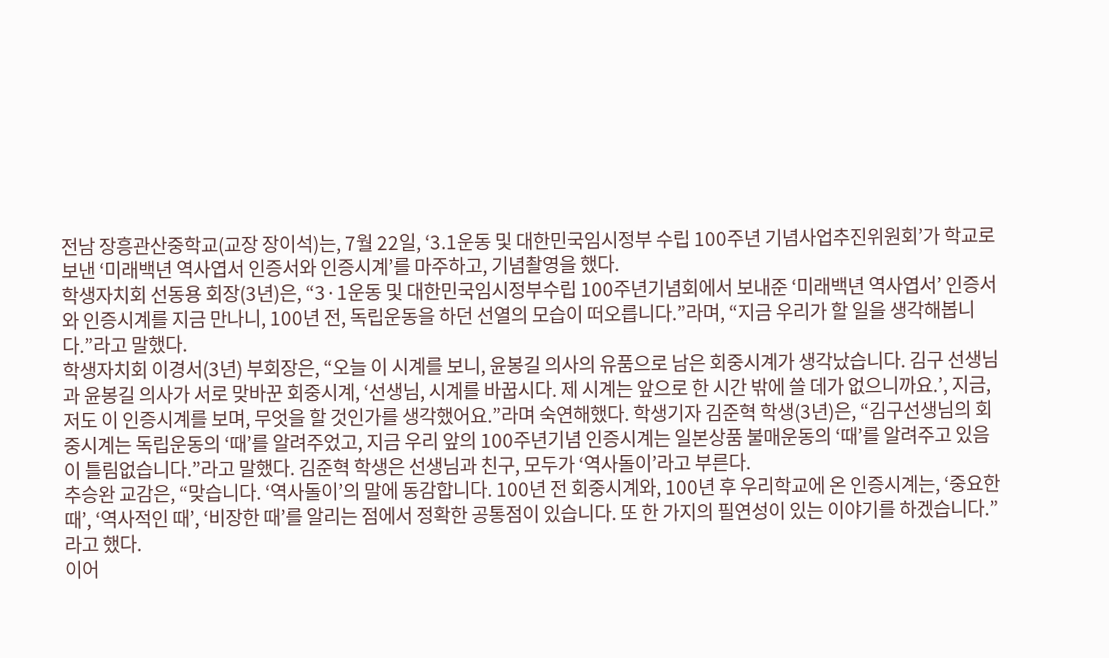전남 장흥관산중학교(교장 장이석)는, 7월 22일, ‘3.1운동 및 대한민국임시정부 수립 100주년 기념사업추진위원회’가 학교로 보낸 ‘미래백년 역사엽서 인증서와 인증시계’를 마주하고, 기념촬영을 했다.
학생자치회 선동용 회장(3년)은, “3·1운동 및 대한민국임시정부수립 100주년기념회에서 보내준 ‘미래백년 역사엽서’ 인증서와 인증시계를 지금 만나니, 100년 전, 독립운동을 하던 선열의 모습이 떠오릅니다.”라며, “지금 우리가 할 일을 생각해봅니다.”라고 말했다.
학생자치회 이경서(3년) 부회장은, “오늘 이 시계를 보니, 윤봉길 의사의 유품으로 남은 회중시계가 생각났습니다. 김구 선생님과 윤봉길 의사가 서로 맞바꾼 회중시계, ‘선생님, 시계를 바꿉시다. 제 시계는 앞으로 한 시간 밖에 쓸 데가 없으니까요.’, 지금, 저도 이 인증시계를 보며, 무엇을 할 것인가를 생각했어요.”라며 숙연해했다. 학생기자 김준혁 학생(3년)은, “김구선생님의 회중시계는 독립운동의 ‘때’를 알려주었고, 지금 우리 앞의 100주년기념 인증시계는 일본상품 불매운동의 ‘때’를 알려주고 있음이 틀림없습니다.”라고 말했다. 김준혁 학생은 선생님과 친구, 모두가 ‘역사돌이’라고 부른다.
추승완 교감은, “맞습니다. ‘역사돌이’의 말에 동감합니다. 100년 전 회중시계와, 100년 후 우리학교에 온 인증시계는, ‘중요한 때’, ‘역사적인 때’, ‘비장한 때’를 알리는 점에서 정확한 공통점이 있습니다. 또 한 가지의 필연성이 있는 이야기를 하겠습니다.”라고 했다.
이어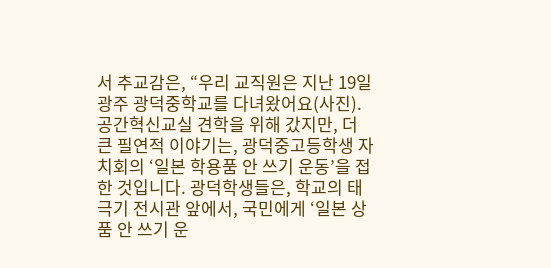서 추교감은, “우리 교직원은 지난 19일 광주 광덕중학교를 다녀왔어요(사진). 공간혁신교실 견학을 위해 갔지만, 더 큰 필연적 이야기는, 광덕중고등학생 자치회의 ‘일본 학용품 안 쓰기 운동’을 접한 것입니다. 광덕학생들은, 학교의 태극기 전시관 앞에서, 국민에게 ‘일본 상품 안 쓰기 운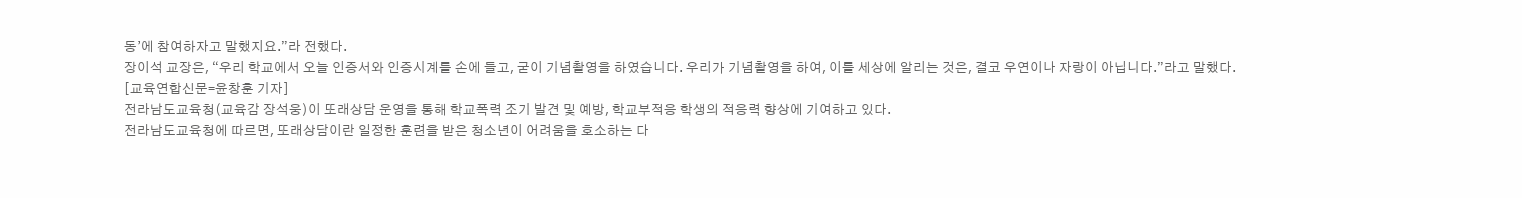동’에 참여하자고 말했지요.”라 전했다.
장이석 교장은, “우리 학교에서 오늘 인증서와 인증시계를 손에 들고, 굳이 기념촬영을 하였습니다. 우리가 기념촬영을 하여, 이를 세상에 알리는 것은, 결코 우연이나 자랑이 아닙니다.”라고 말했다.
[교육연합신문=윤창훈 기자]
전라남도교육청(교육감 장석웅)이 또래상담 운영을 통해 학교폭력 조기 발견 및 예방, 학교부적응 학생의 적응력 향상에 기여하고 있다.
전라남도교육청에 따르면, 또래상담이란 일정한 훈련을 받은 청소년이 어려움을 호소하는 다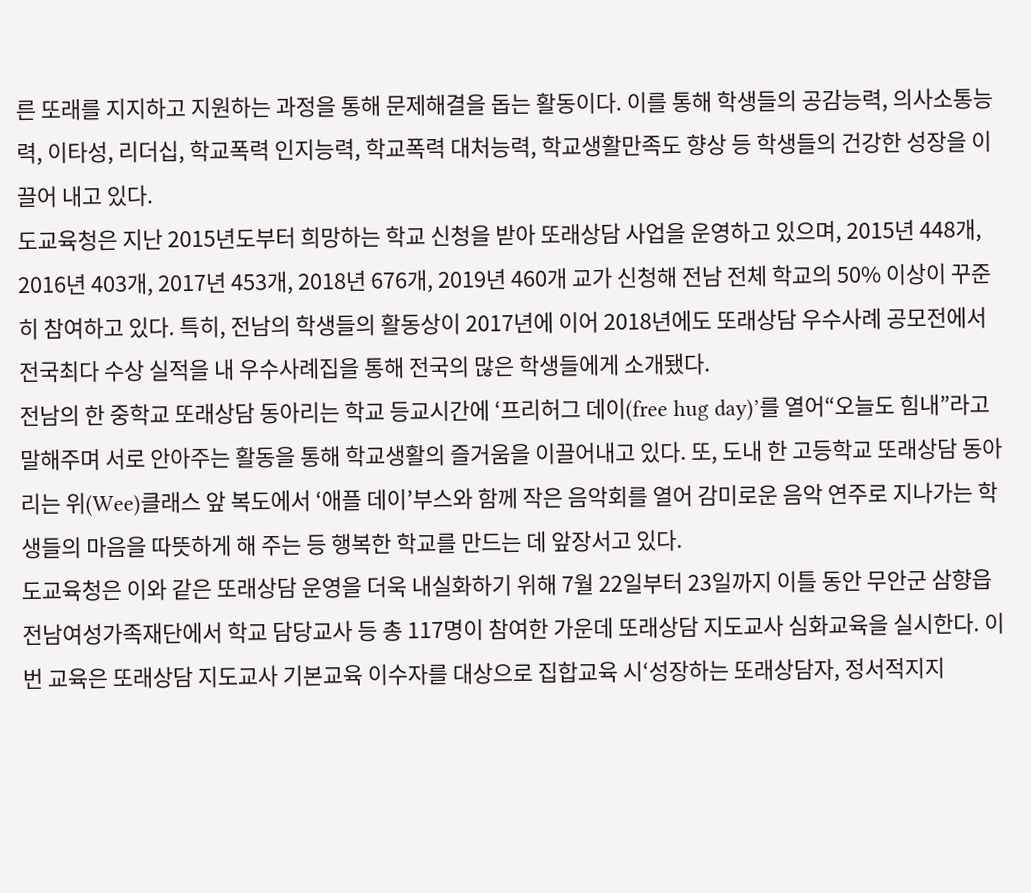른 또래를 지지하고 지원하는 과정을 통해 문제해결을 돕는 활동이다. 이를 통해 학생들의 공감능력, 의사소통능력, 이타성, 리더십, 학교폭력 인지능력, 학교폭력 대처능력, 학교생활만족도 향상 등 학생들의 건강한 성장을 이끌어 내고 있다.
도교육청은 지난 2015년도부터 희망하는 학교 신청을 받아 또래상담 사업을 운영하고 있으며, 2015년 448개, 2016년 403개, 2017년 453개, 2018년 676개, 2019년 460개 교가 신청해 전남 전체 학교의 50% 이상이 꾸준히 참여하고 있다. 특히, 전남의 학생들의 활동상이 2017년에 이어 2018년에도 또래상담 우수사례 공모전에서 전국최다 수상 실적을 내 우수사례집을 통해 전국의 많은 학생들에게 소개됐다.
전남의 한 중학교 또래상담 동아리는 학교 등교시간에 ‘프리허그 데이(free hug day)’를 열어“오늘도 힘내”라고 말해주며 서로 안아주는 활동을 통해 학교생활의 즐거움을 이끌어내고 있다. 또, 도내 한 고등학교 또래상담 동아리는 위(Wee)클래스 앞 복도에서 ‘애플 데이’부스와 함께 작은 음악회를 열어 감미로운 음악 연주로 지나가는 학생들의 마음을 따뜻하게 해 주는 등 행복한 학교를 만드는 데 앞장서고 있다.
도교육청은 이와 같은 또래상담 운영을 더욱 내실화하기 위해 7월 22일부터 23일까지 이틀 동안 무안군 삼향읍 전남여성가족재단에서 학교 담당교사 등 총 117명이 참여한 가운데 또래상담 지도교사 심화교육을 실시한다. 이번 교육은 또래상담 지도교사 기본교육 이수자를 대상으로 집합교육 시‘성장하는 또래상담자, 정서적지지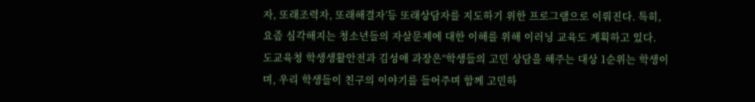자, 또래조력자, 또래해결자’등 또래상담자를 지도하기 위한 프로그램으로 이뤄진다. 특히, 요즘 심각해지는 청소년들의 자살문제에 대한 이해를 위해 이러닝 교육도 계획하고 있다.
도교육청 학생생활안전과 김성애 과장은“학생들의 고민 상담을 해주는 대상 1순위는 학생이며, 우리 학생들이 친구의 이야기를 들어주며 함께 고민하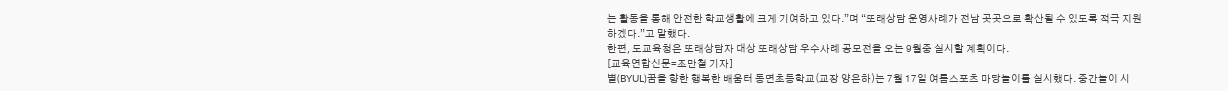는 활동을 통해 안전한 학교생활에 크게 기여하고 있다.”며 “또래상담 운영사례가 전남 곳곳으로 확산될 수 있도록 적극 지원하겠다.”고 말했다.
한편, 도교육청은 또래상담자 대상 또래상담 우수사례 공모전을 오는 9월중 실시할 계획이다.
[교육연합신문=조만철 기자]
별(BYUL)꿈을 향한 행복한 배움터 동면초등학교(교장 양은하)는 7월 17일 여름스포츠 마당놀이를 실시했다. 중간놀이 시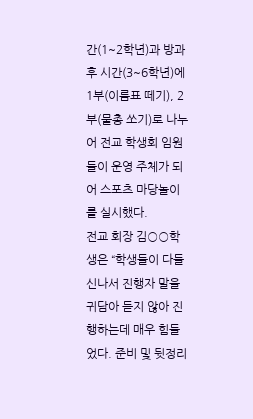간(1~2학년)과 방과 후 시간(3~6학년)에 1부(이름표 떼기), 2부(물총 쏘기)로 나누어 전교 학생회 임원들이 운영 주체가 되어 스포츠 마당놀이를 실시했다.
전교 회장 김○○학생은 “학생들이 다들 신나서 진행자 말을 귀담아 듣지 않아 진행하는데 매우 힘들었다. 준비 및 뒷정리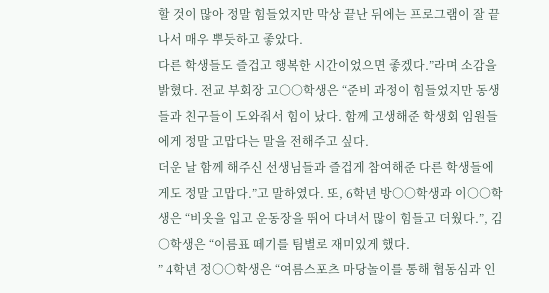할 것이 많아 정말 힘들었지만 막상 끝난 뒤에는 프로그램이 잘 끝나서 매우 뿌듯하고 좋았다.
다른 학생들도 즐겁고 행복한 시간이었으면 좋겠다.”라며 소감을 밝혔다. 전교 부회장 고○○학생은 “준비 과정이 힘들었지만 동생들과 친구들이 도와줘서 힘이 났다. 함께 고생해준 학생회 임원들에게 정말 고맙다는 말을 전해주고 싶다.
더운 날 함께 해주신 선생님들과 즐겁게 참여해준 다른 학생들에게도 정말 고맙다.”고 말하였다. 또, 6학년 방○○학생과 이○○학생은 “비옷을 입고 운동장을 뛰어 다녀서 많이 힘들고 더웠다.”, 김○학생은 “이름표 떼기를 팀별로 재미있게 했다.
” 4학년 정○○학생은 “여름스포츠 마당놀이를 통해 협동심과 인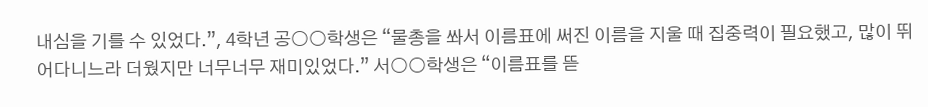내심을 기를 수 있었다.”, 4학년 공○○학생은 “물총을 쏴서 이름표에 써진 이름을 지울 때 집중력이 필요했고, 많이 뛰어다니느라 더웠지만 너무너무 재미있었다.” 서○○학생은 “이름표를 뜯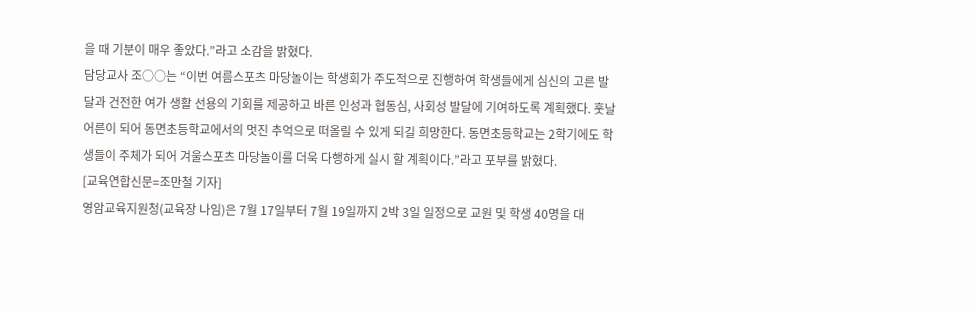을 때 기분이 매우 좋았다.”라고 소감을 밝혔다.
담당교사 조○○는 “이번 여름스포츠 마당놀이는 학생회가 주도적으로 진행하여 학생들에게 심신의 고른 발달과 건전한 여가 생활 선용의 기회를 제공하고 바른 인성과 협동심, 사회성 발달에 기여하도록 계획했다. 훗날 어른이 되어 동면초등학교에서의 멋진 추억으로 떠올릴 수 있게 되길 희망한다. 동면초등학교는 2학기에도 학생들이 주체가 되어 겨울스포츠 마당놀이를 더욱 다행하게 실시 할 계획이다.”라고 포부를 밝혔다.
[교육연합신문=조만철 기자]
영암교육지원청(교육장 나임)은 7월 17일부터 7월 19일까지 2박 3일 일정으로 교원 및 학생 40명을 대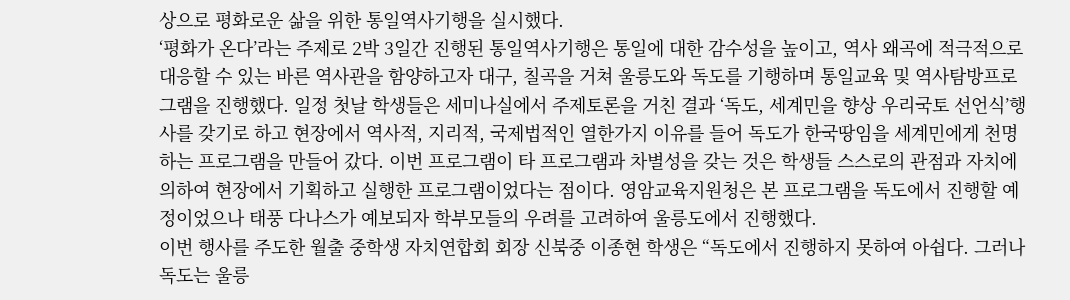상으로 평화로운 삶을 위한 통일역사기행을 실시했다.
‘평화가 온다’라는 주제로 2박 3일간 진행된 통일역사기행은 통일에 대한 감수성을 높이고, 역사 왜곡에 적극적으로 대응할 수 있는 바른 역사관을 함양하고자 대구, 칠곡을 거쳐 울릉도와 독도를 기행하며 통일교육 및 역사탐방프로그램을 진행했다. 일정 첫날 학생들은 세미나실에서 주제토론을 거친 결과 ‘독도, 세계민을 향상 우리국토 선언식’행사를 갖기로 하고 현장에서 역사적, 지리적, 국제법적인 열한가지 이유를 들어 독도가 한국땅임을 세계민에게 천명하는 프로그램을 만들어 갔다. 이번 프로그램이 타 프로그램과 차별성을 갖는 것은 학생들 스스로의 관점과 자치에 의하여 현장에서 기획하고 실행한 프로그램이었다는 점이다. 영암교육지원청은 본 프로그램을 독도에서 진행할 예정이었으나 태풍 다나스가 예보되자 학부모들의 우려를 고려하여 울릉도에서 진행했다.
이번 행사를 주도한 월출 중학생 자치연합회 회장 신북중 이종현 학생은 “독도에서 진행하지 못하여 아쉽다. 그러나 독도는 울릉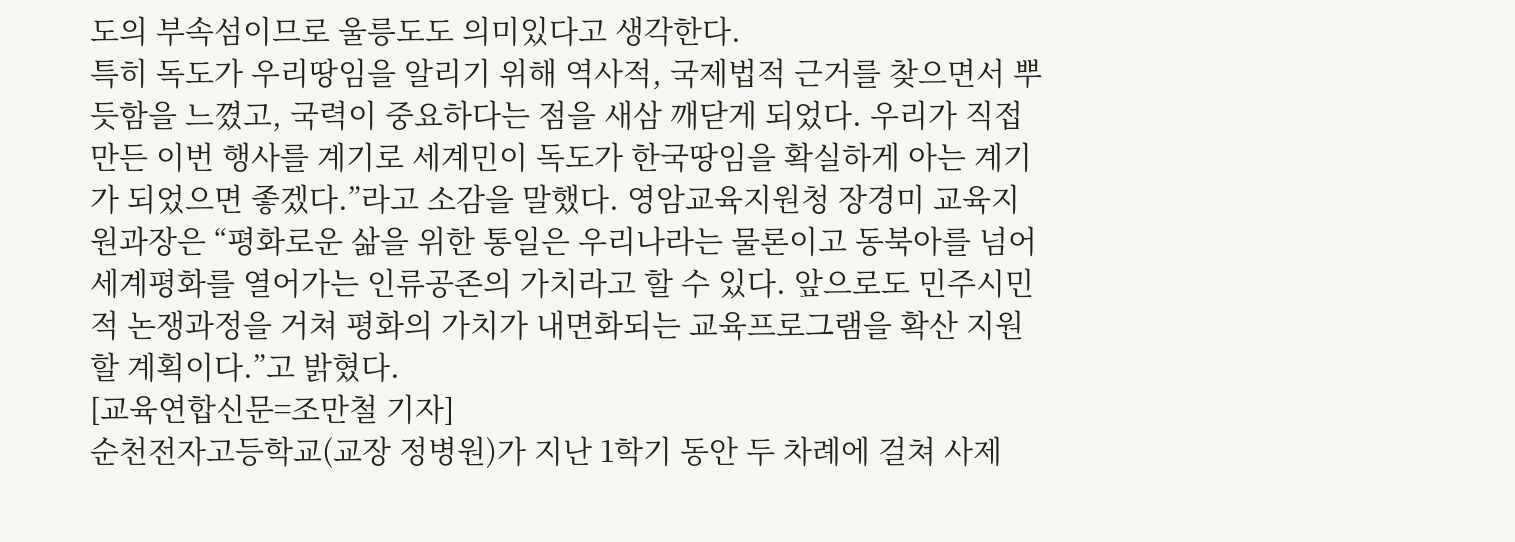도의 부속섬이므로 울릉도도 의미있다고 생각한다.
특히 독도가 우리땅임을 알리기 위해 역사적, 국제법적 근거를 찾으면서 뿌듯함을 느꼈고, 국력이 중요하다는 점을 새삼 깨닫게 되었다. 우리가 직접 만든 이번 행사를 계기로 세계민이 독도가 한국땅임을 확실하게 아는 계기가 되었으면 좋겠다.”라고 소감을 말했다. 영암교육지원청 장경미 교육지원과장은 “평화로운 삶을 위한 통일은 우리나라는 물론이고 동북아를 넘어 세계평화를 열어가는 인류공존의 가치라고 할 수 있다. 앞으로도 민주시민적 논쟁과정을 거쳐 평화의 가치가 내면화되는 교육프로그램을 확산 지원할 계획이다.”고 밝혔다.
[교육연합신문=조만철 기자]
순천전자고등학교(교장 정병원)가 지난 1학기 동안 두 차례에 걸쳐 사제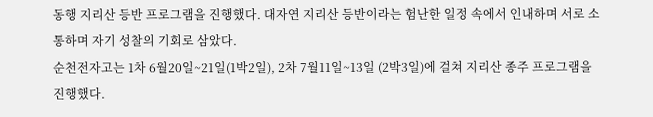동행 지리산 등반 프로그램을 진행했다. 대자연 지리산 등반이라는 험난한 일정 속에서 인내하며 서로 소통하며 자기 성찰의 기회로 삼았다.
순천전자고는 1차 6월20일~21일(1박2일), 2차 7월11일~13일 (2박3일)에 걸쳐 지리산 종주 프로그램을 진행했다.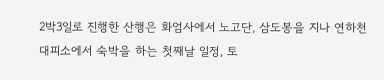2박3일로 진행한 산행은 화엄사에서 노고단, 삼도봉을 지나 연하천대피소에서 숙박을 하는 첫째날 일정, 토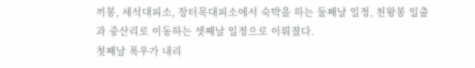끼봉, 세석대피소, 장터목대피소에서 숙박을 하는 둘째날 일정, 천왕봉 일출과 중산리로 이동하는 셋째날 일정으로 이뤄졌다.
첫째날 폭우가 내리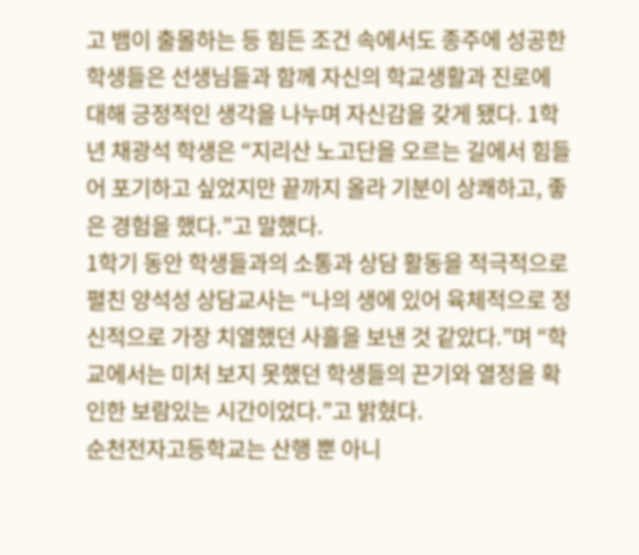고 뱀이 출몰하는 등 힘든 조건 속에서도 종주에 성공한 학생들은 선생님들과 함께 자신의 학교생활과 진로에 대해 긍정적인 생각을 나누며 자신감을 갖게 됐다. 1학년 채광석 학생은 “지리산 노고단을 오르는 길에서 힘들어 포기하고 싶었지만 끝까지 올라 기분이 상쾌하고, 좋은 경험을 했다.”고 말했다.
1학기 동안 학생들과의 소통과 상담 활동을 적극적으로 펼친 양석성 상담교사는 “나의 생에 있어 육체적으로 정신적으로 가장 치열했던 사흘을 보낸 것 같았다.”며 “학교에서는 미처 보지 못했던 학생들의 끈기와 열정을 확인한 보람있는 시간이었다.”고 밝혔다.
순천전자고등학교는 산행 뿐 아니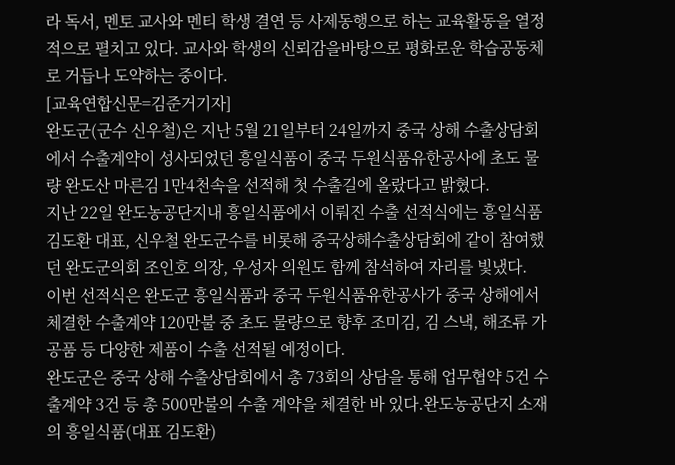라 독서, 멘토 교사와 멘티 학생 결연 등 사제동행으로 하는 교육활동을 열정적으로 펼치고 있다. 교사와 학생의 신뢰감을바탕으로 평화로운 학습공동체로 거듭나 도약하는 중이다.
[교육연합신문=김준거기자]
완도군(군수 신우철)은 지난 5월 21일부터 24일까지 중국 상해 수출상담회에서 수출계약이 성사되었던 흥일식품이 중국 두원식품유한공사에 초도 물량 완도산 마른김 1만4천속을 선적해 첫 수출길에 올랐다고 밝혔다.
지난 22일 완도농공단지내 흥일식품에서 이뤄진 수출 선적식에는 흥일식품 김도환 대표, 신우철 완도군수를 비롯해 중국상해수출상담회에 같이 참여했던 완도군의회 조인호 의장, 우성자 의원도 함께 참석하여 자리를 빛냈다.
이번 선적식은 완도군 흥일식품과 중국 두원식품유한공사가 중국 상해에서 체결한 수출계약 120만불 중 초도 물량으로 향후 조미김, 김 스낵, 해조류 가공품 등 다양한 제품이 수출 선적될 예정이다.
완도군은 중국 상해 수출상담회에서 총 73회의 상담을 통해 업무협약 5건 수출계약 3건 등 총 500만불의 수출 계약을 체결한 바 있다.완도농공단지 소재의 흥일식품(대표 김도환)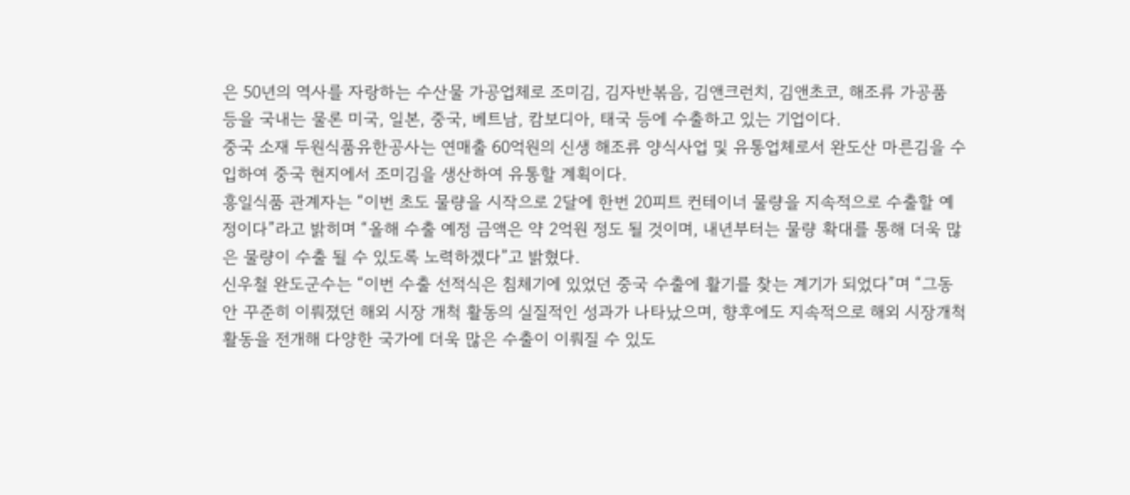은 50년의 역사를 자랑하는 수산물 가공업체로 조미김, 김자반볶음, 김앤크런치, 김앤초코, 해조류 가공품 등을 국내는 물론 미국, 일본, 중국, 베트남, 캄보디아, 태국 등에 수출하고 있는 기업이다.
중국 소재 두원식품유한공사는 연매출 60억원의 신생 해조류 양식사업 및 유통업체로서 완도산 마른김을 수입하여 중국 현지에서 조미김을 생산하여 유통할 계획이다.
흥일식품 관계자는 “이번 초도 물량을 시작으로 2달에 한번 20피트 컨테이너 물량을 지속적으로 수출할 예정이다”라고 밝히며 “올해 수출 예정 금액은 약 2억원 정도 될 것이며, 내년부터는 물량 확대를 통해 더욱 많은 물량이 수출 될 수 있도록 노력하겠다”고 밝혔다.
신우철 완도군수는 “이번 수출 선적식은 침체기에 있었던 중국 수출에 활기를 찾는 계기가 되었다”며 “그동안 꾸준히 이뤄졌던 해외 시장 개척 활동의 실질적인 성과가 나타났으며, 향후에도 지속적으로 해외 시장개척활동을 전개해 다양한 국가에 더욱 많은 수출이 이뤄질 수 있도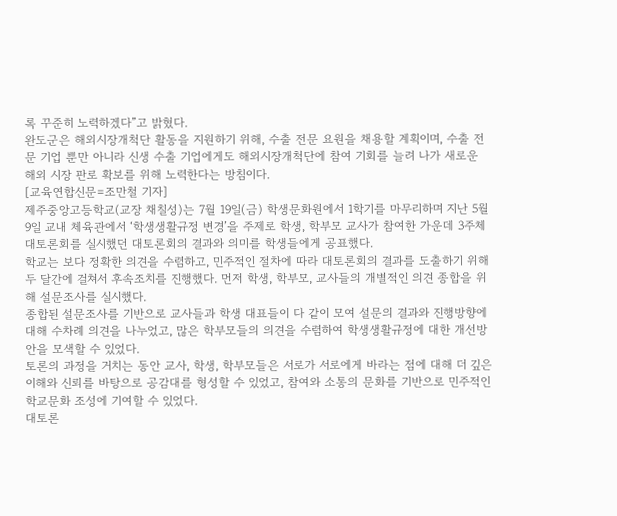록 꾸준히 노력하겠다”고 밝혔다.
완도군은 해외시장개척단 활동을 지원하기 위해, 수출 전문 요원을 채용할 계획이며, 수출 전문 기업 뿐만 아니라 신생 수출 기업에게도 해외시장개척단에 참여 기회를 늘려 나가 새로운 해외 시장 판로 확보를 위해 노력한다는 방침이다.
[교육연합신문=조만철 기자]
제주중앙고등학교(교장 채칠성)는 7월 19일(금) 학생문화원에서 1학기를 마무리하며 지난 5월 9일 교내 체육관에서 ‘학생생활규정 변경’을 주제로 학생, 학부모 교사가 참여한 가운데 3주체 대토론회를 실시했던 대토론회의 결과와 의미를 학생들에게 공표했다.
학교는 보다 정확한 의견을 수렴하고, 민주적인 절차에 따라 대토론회의 결과를 도출하기 위해 두 달간에 걸쳐서 후속조치를 진행했다. 먼저 학생, 학부모, 교사들의 개별적인 의견 종합을 위해 설문조사를 실시했다.
종합된 설문조사를 기반으로 교사들과 학생 대표들이 다 같이 모여 설문의 결과와 진행방향에 대해 수차례 의견을 나누었고, 많은 학부모들의 의견을 수렴하여 학생생활규정에 대한 개선방안을 모색할 수 있었다.
토론의 과정을 거치는 동안 교사, 학생, 학부모들은 서로가 서로에게 바라는 점에 대해 더 깊은 이해와 신뢰를 바탕으로 공감대를 형성할 수 있었고, 참여와 소통의 문화를 기반으로 민주적인 학교문화 조성에 기여할 수 있었다.
대토론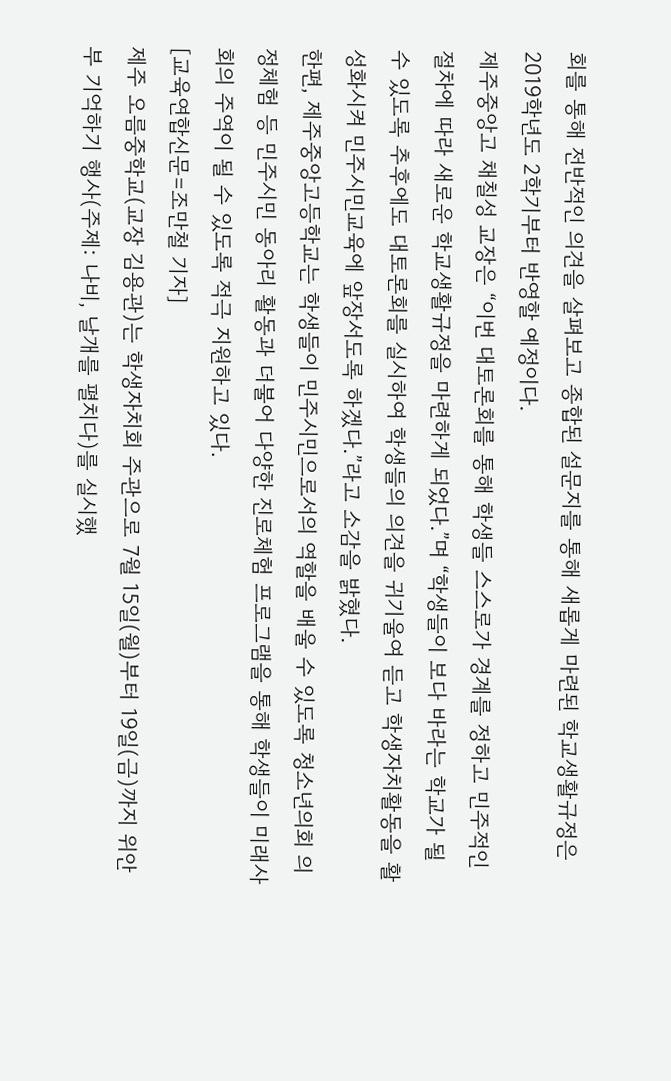회를 통해 전반적인 의견을 살펴보고 종합된 설문지를 통해 새롭게 마련된 학교생활규정은 2019학년도 2학기부터 반영할 예정이다.
제주중앙고 채칠성 교장은 “이번 대토론회를 통해 학생들 스스로가 경계를 정하고 민주적인 절차에 따라 새로운 학교생활규정을 마련하게 되었다.”며 “학생들이 보다 바라는 학교가 될 수 있도록 추후에도 대토론회를 실시하여 학생들의 의견을 귀기울여 듣고 학생자치활동을 활성화시켜 민주시민교육에 앞장서도록 하겠다.”라고 소감을 밝혔다.
한편, 제주중앙고등학교는 학생들이 민주시민으로서의 역할을 배울 수 있도록 청소년의회 의정체험 등 민주시민 동아리 활동과 더불어 다양한 진로체험 프로그램을 통해 학생들이 미래사회의 주역이 될 수 있도록 적극 지원하고 있다.
[교육연합신문=조만철 기자]
제주 오름중학교(교장 김용관)는 학생자치회 주관으로 7월 15일(월)부터 19일(금)까지 위안부 기억하기 행사(주제: 나비, 날개를 펼치다)를 실시했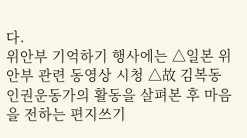다.
위안부 기억하기 행사에는 △일본 위안부 관련 동영상 시청 △故 김복동 인권운동가의 활동을 살펴본 후 마음을 전하는 편지쓰기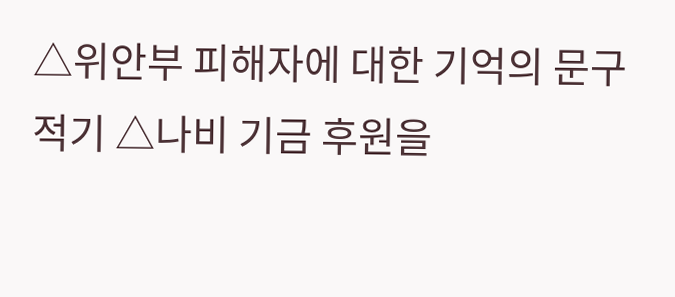△위안부 피해자에 대한 기억의 문구 적기 △나비 기금 후원을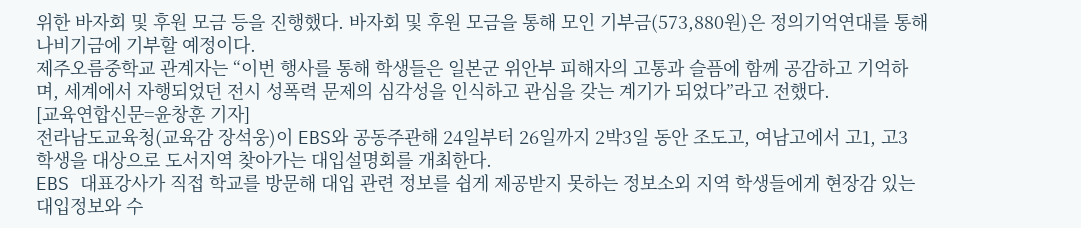위한 바자회 및 후원 모금 등을 진행했다. 바자회 및 후원 모금을 통해 모인 기부금(573,880원)은 정의기억연대를 통해 나비기금에 기부할 예정이다.
제주오름중학교 관계자는 “이번 행사를 통해 학생들은 일본군 위안부 피해자의 고통과 슬픔에 함께 공감하고 기억하며, 세계에서 자행되었던 전시 성폭력 문제의 심각성을 인식하고 관심을 갖는 계기가 되었다”라고 전했다.
[교육연합신문=윤창훈 기자]
전라남도교육청(교육감 장석웅)이 EBS와 공동주관해 24일부터 26일까지 2박3일 동안 조도고, 여남고에서 고1, 고3 학생을 대상으로 도서지역 찾아가는 대입설명회를 개최한다.
EBS 대표강사가 직접 학교를 방문해 대입 관련 정보를 쉽게 제공받지 못하는 정보소외 지역 학생들에게 현장감 있는 대입정보와 수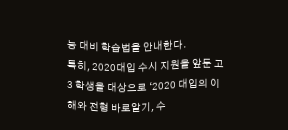능 대비 학습법을 안내한다.
특히, 2020대입 수시 지원을 앞둔 고3 학생을 대상으로 ‘2020 대입의 이해와 전형 바로알기, 수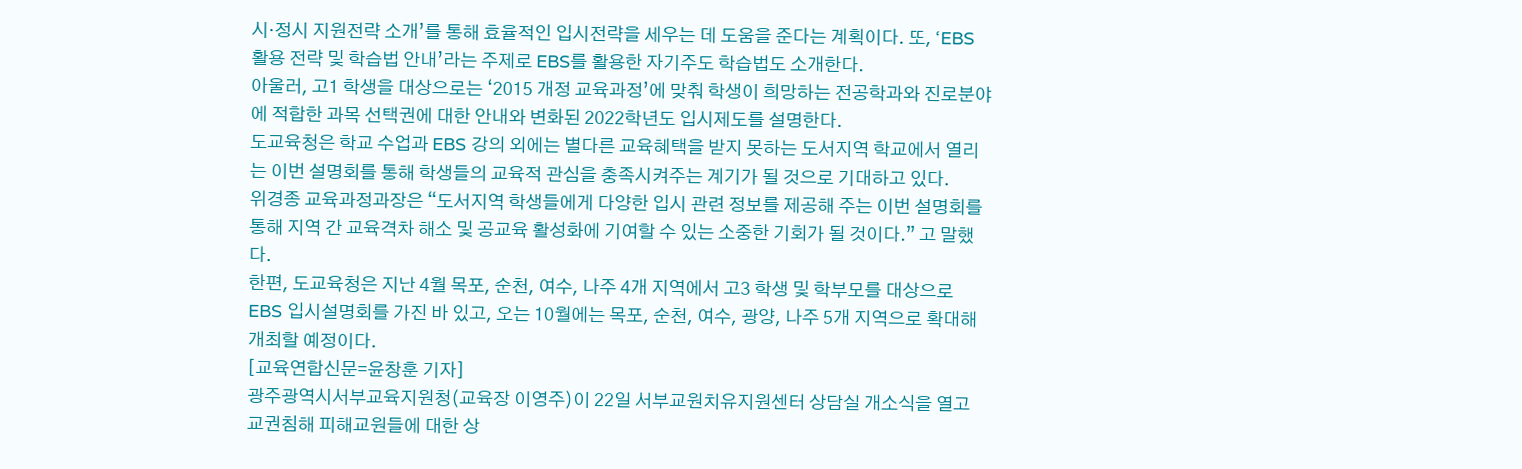시·정시 지원전략 소개’를 통해 효율적인 입시전략을 세우는 데 도움을 준다는 계획이다. 또, ‘EBS 활용 전략 및 학습법 안내’라는 주제로 EBS를 활용한 자기주도 학습법도 소개한다.
아울러, 고1 학생을 대상으로는 ‘2015 개정 교육과정’에 맞춰 학생이 희망하는 전공학과와 진로분야에 적합한 과목 선택권에 대한 안내와 변화된 2022학년도 입시제도를 설명한다.
도교육청은 학교 수업과 EBS 강의 외에는 별다른 교육혜택을 받지 못하는 도서지역 학교에서 열리는 이번 설명회를 통해 학생들의 교육적 관심을 충족시켜주는 계기가 될 것으로 기대하고 있다.
위경종 교육과정과장은 “도서지역 학생들에게 다양한 입시 관련 정보를 제공해 주는 이번 설명회를 통해 지역 간 교육격차 해소 및 공교육 활성화에 기여할 수 있는 소중한 기회가 될 것이다.” 고 말했다.
한편, 도교육청은 지난 4월 목포, 순천, 여수, 나주 4개 지역에서 고3 학생 및 학부모를 대상으로 EBS 입시설명회를 가진 바 있고, 오는 10월에는 목포, 순천, 여수, 광양, 나주 5개 지역으로 확대해 개최할 예정이다.
[교육연합신문=윤창훈 기자]
광주광역시서부교육지원청(교육장 이영주)이 22일 서부교원치유지원센터 상담실 개소식을 열고 교권침해 피해교원들에 대한 상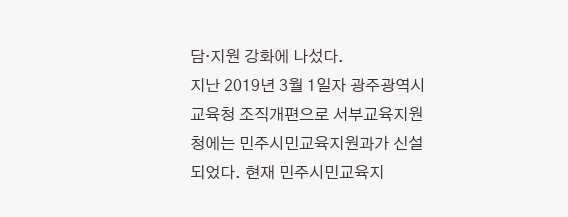담·지원 강화에 나섰다.
지난 2019년 3월 1일자 광주광역시교육청 조직개편으로 서부교육지원청에는 민주시민교육지원과가 신설되었다. 현재 민주시민교육지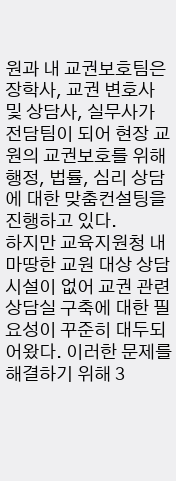원과 내 교권보호팀은 장학사, 교권 변호사 및 상담사, 실무사가 전담팀이 되어 현장 교원의 교권보호를 위해 행정, 법률, 심리 상담에 대한 맞춤컨설팅을 진행하고 있다.
하지만 교육지원청 내 마땅한 교원 대상 상담시설이 없어 교권 관련 상담실 구축에 대한 필요성이 꾸준히 대두되어왔다. 이러한 문제를 해결하기 위해 3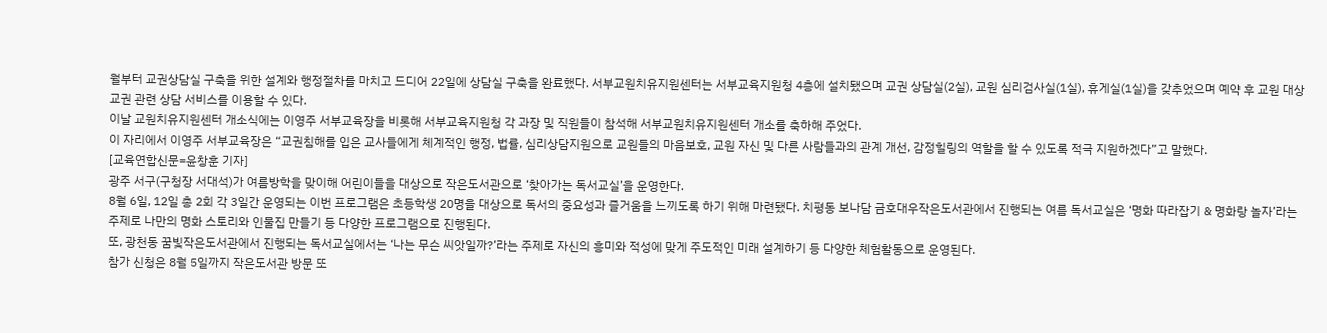월부터 교권상담실 구축을 위한 설계와 행정절차를 마치고 드디어 22일에 상담실 구축을 완료했다. 서부교원치유지원센터는 서부교육지원청 4층에 설치됐으며 교권 상담실(2실), 교원 심리검사실(1실), 휴게실(1실)을 갖추었으며 예약 후 교원 대상 교권 관련 상담 서비스를 이용할 수 있다.
이날 교원치유지원센터 개소식에는 이영주 서부교육장을 비롯해 서부교육지원청 각 과장 및 직원들이 참석해 서부교원치유지원센터 개소를 축하해 주었다.
이 자리에서 이영주 서부교육장은 “교권침해를 입은 교사들에게 체계적인 행정, 법률, 심리상담지원으로 교원들의 마음보호, 교원 자신 및 다른 사람들과의 관계 개선, 감정힐링의 역할을 할 수 있도록 적극 지원하겠다”고 말했다.
[교육연합신문=윤창훈 기자]
광주 서구(구청장 서대석)가 여름방학을 맞이해 어린이들을 대상으로 작은도서관으로 ‘찾아가는 독서교실’을 운영한다.
8월 6일, 12일 총 2회 각 3일간 운영되는 이번 프로그램은 초등학생 20명을 대상으로 독서의 중요성과 즐거움을 느끼도록 하기 위해 마련됐다. 치평동 보나담 금호대우작은도서관에서 진행되는 여름 독서교실은 ‘명화 따라잡기 & 명화랑 놀자’라는 주제로 나만의 명화 스토리와 인물집 만들기 등 다양한 프로그램으로 진행된다.
또, 광천동 꿈빛작은도서관에서 진행되는 독서교실에서는 ‘나는 무슨 씨앗일까?’라는 주제로 자신의 흥미와 적성에 맞게 주도적인 미래 설계하기 등 다양한 체험활동으로 운영된다.
참가 신청은 8월 5일까지 작은도서관 방문 또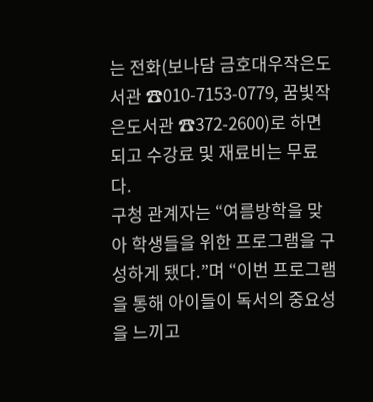는 전화(보나담 금호대우작은도서관 ☎010-7153-0779, 꿈빛작은도서관 ☎372-2600)로 하면 되고 수강료 및 재료비는 무료다.
구청 관계자는 “여름방학을 맞아 학생들을 위한 프로그램을 구성하게 됐다.”며 “이번 프로그램을 통해 아이들이 독서의 중요성을 느끼고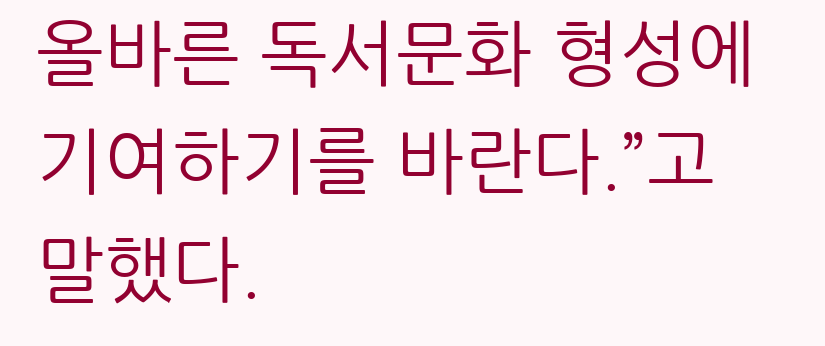올바른 독서문화 형성에 기여하기를 바란다.”고 말했다.